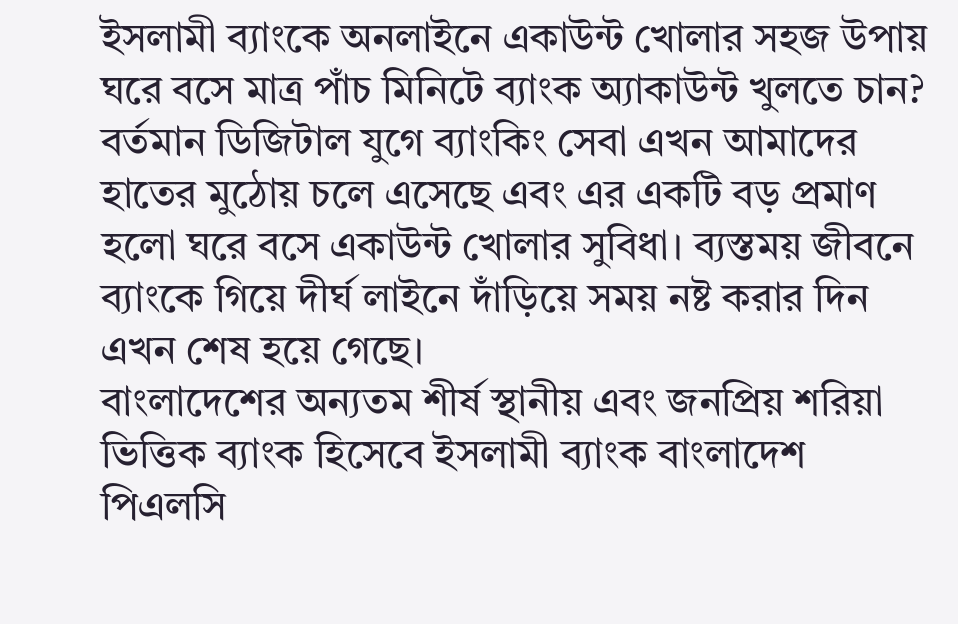ইসলামী ব্যাংকে অনলাইনে একাউন্ট খোলার সহজ উপায়
ঘরে বসে মাত্র পাঁচ মিনিটে ব্যাংক অ্যাকাউন্ট খুলতে চান? বর্তমান ডিজিটাল যুগে ব্যাংকিং সেবা এখন আমাদের হাতের মুঠোয় চলে এসেছে এবং এর একটি বড় প্রমাণ হলো ঘরে বসে একাউন্ট খোলার সুবিধা। ব্যস্তময় জীবনে ব্যাংকে গিয়ে দীর্ঘ লাইনে দাঁড়িয়ে সময় নষ্ট করার দিন এখন শেষ হয়ে গেছে।
বাংলাদেশের অন্যতম শীর্ষ স্থানীয় এবং জনপ্রিয় শরিয়া ভিত্তিক ব্যাংক হিসেবে ইসলামী ব্যাংক বাংলাদেশ পিএলসি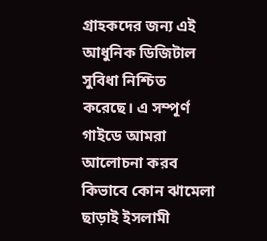গ্রাহকদের জন্য এই আধুনিক ডিজিটাল সুবিধা নিশ্চিত করেছে। এ সম্পূর্ণ গাইডে আমরা আলোচনা করব কিভাবে কোন ঝামেলা ছাড়াই ইসলামী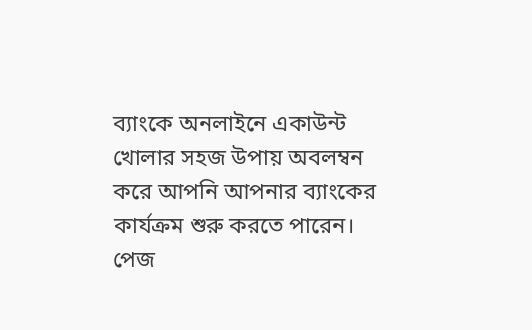ব্যাংকে অনলাইনে একাউন্ট খোলার সহজ উপায় অবলম্বন করে আপনি আপনার ব্যাংকের কার্যক্রম শুরু করতে পারেন।
পেজ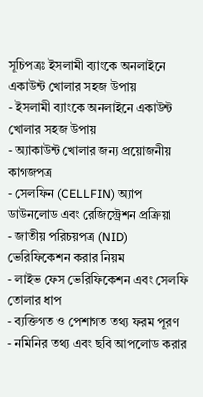সূচিপত্রঃ ইসলামী ব্যাংকে অনলাইনে একাউন্ট খোলার সহজ উপায়
- ইসলামী ব্যাংকে অনলাইনে একাউন্ট খোলার সহজ উপায়
- অ্যাকাউন্ট খোলার জন্য প্রয়োজনীয় কাগজপত্র
- সেলফিন (CELLFIN) অ্যাপ ডাউনলোড এবং রেজিস্ট্রেশন প্রক্রিয়া
- জাতীয় পরিচয়পত্র (NID) ভেরিফিকেশন করার নিয়ম
- লাইভ ফেস ভেরিফিকেশন এবং সেলফি তোলার ধাপ
- ব্যক্তিগত ও পেশাগত তথ্য ফরম পূরণ
- নমিনির তথ্য এবং ছবি আপলোড করার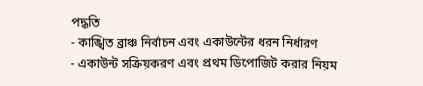পদ্ধতি
- কাঙ্খিত ব্রাঞ্চ নির্বাচন এবং একাউন্টের ধরন নির্ধারণ
- একাউন্ট সক্রিয়করণ এবং প্রথম ডিপোজিট করার নিয়ম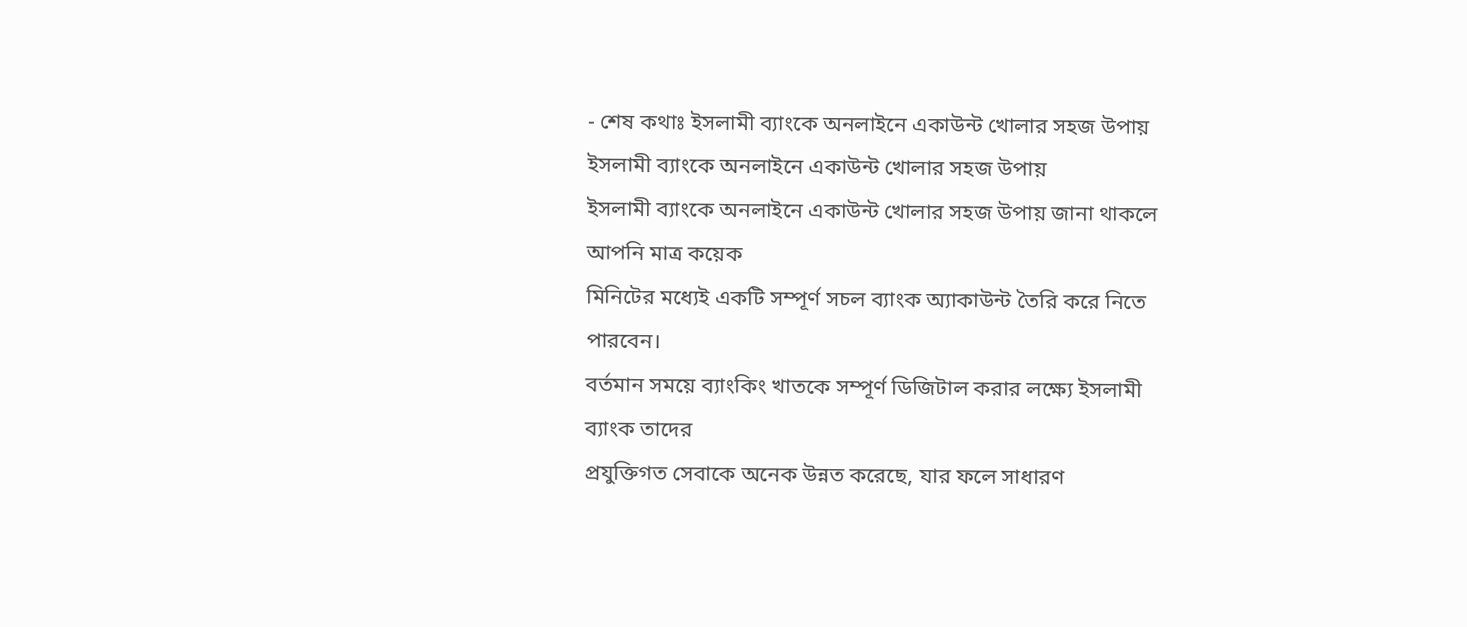- শেষ কথাঃ ইসলামী ব্যাংকে অনলাইনে একাউন্ট খোলার সহজ উপায়
ইসলামী ব্যাংকে অনলাইনে একাউন্ট খোলার সহজ উপায়
ইসলামী ব্যাংকে অনলাইনে একাউন্ট খোলার সহজ উপায় জানা থাকলে আপনি মাত্র কয়েক
মিনিটের মধ্যেই একটি সম্পূর্ণ সচল ব্যাংক অ্যাকাউন্ট তৈরি করে নিতে পারবেন।
বর্তমান সময়ে ব্যাংকিং খাতকে সম্পূর্ণ ডিজিটাল করার লক্ষ্যে ইসলামী ব্যাংক তাদের
প্রযুক্তিগত সেবাকে অনেক উন্নত করেছে, যার ফলে সাধারণ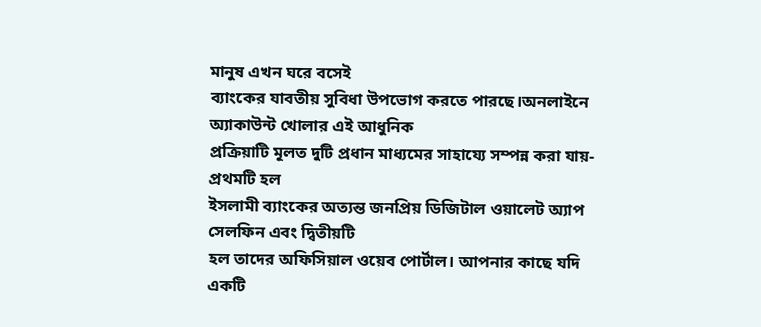মানুষ এখন ঘরে বসেই
ব্যাংকের যাবতীয় সুবিধা উপভোগ করতে পারছে।অনলাইনে অ্যাকাউন্ট খোলার এই আধুনিক
প্রক্রিয়াটি মূলত দুটি প্রধান মাধ্যমের সাহায্যে সম্পন্ন করা যায়-প্রথমটি হল
ইসলামী ব্যাংকের অত্যন্ত জনপ্রিয় ডিজিটাল ওয়ালেট অ্যাপ সেলফিন এবং দ্বিতীয়টি
হল তাদের অফিসিয়াল ওয়েব পোর্টাল। আপনার কাছে যদি একটি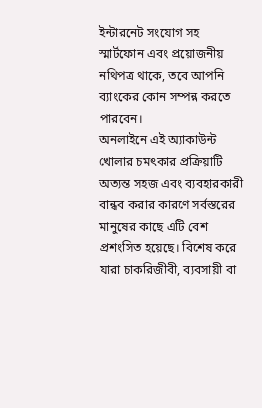ইন্টারনেট সংযোগ সহ
স্মার্টফোন এবং প্রয়োজনীয় নথিপত্র থাকে, তবে আপনি ব্যাংকের কোন সম্পন্ন করতে
পারবেন।
অনলাইনে এই অ্যাকাউন্ট খোলার চমৎকার প্রক্রিয়াটি অত্যন্ত সহজ এবং ব্যবহারকারী
বান্ধব করার কারণে সর্বস্তরের মানুষের কাছে এটি বেশ প্রশংসিত হয়েছে। বিশেষ করে
যারা চাকরিজীবী, ব্যবসায়ী বা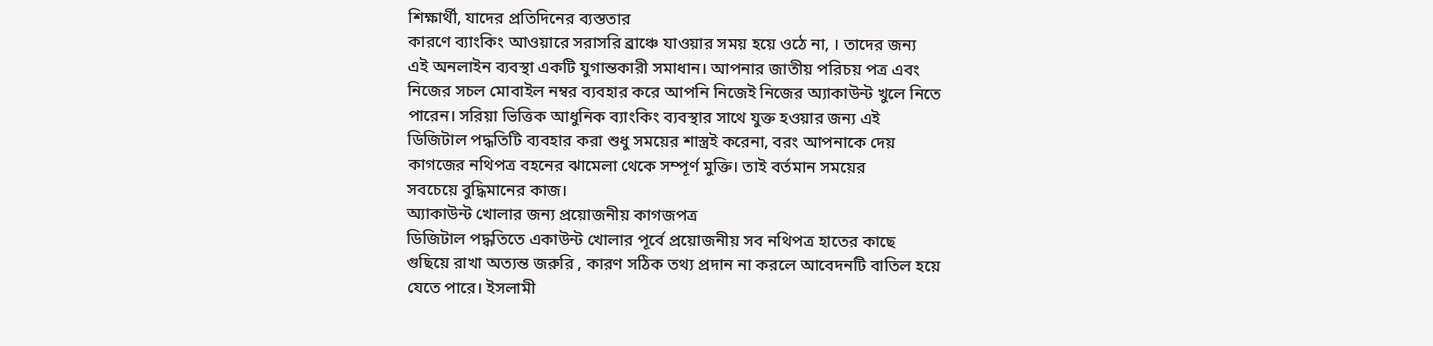শিক্ষার্থী, যাদের প্রতিদিনের ব্যস্ততার
কারণে ব্যাংকিং আওয়ারে সরাসরি ব্রাঞ্চে যাওয়ার সময় হয়ে ওঠে না, । তাদের জন্য
এই অনলাইন ব্যবস্থা একটি যুগান্তকারী সমাধান। আপনার জাতীয় পরিচয় পত্র এবং
নিজের সচল মোবাইল নম্বর ব্যবহার করে আপনি নিজেই নিজের অ্যাকাউন্ট খুলে নিতে
পারেন। সরিয়া ভিত্তিক আধুনিক ব্যাংকিং ব্যবস্থার সাথে যুক্ত হওয়ার জন্য এই
ডিজিটাল পদ্ধতিটি ব্যবহার করা শুধু সময়ের শাস্ত্রই করেনা, বরং আপনাকে দেয়
কাগজের নথিপত্র বহনের ঝামেলা থেকে সম্পূর্ণ মুক্তি। তাই বর্তমান সময়ের
সবচেয়ে বুদ্ধিমানের কাজ।
অ্যাকাউন্ট খোলার জন্য প্রয়োজনীয় কাগজপত্র
ডিজিটাল পদ্ধতিতে একাউন্ট খোলার পূর্বে প্রয়োজনীয় সব নথিপত্র হাতের কাছে
গুছিয়ে রাখা অত্যন্ত জরুরি , কারণ সঠিক তথ্য প্রদান না করলে আবেদনটি বাতিল হয়ে
যেতে পারে। ইসলামী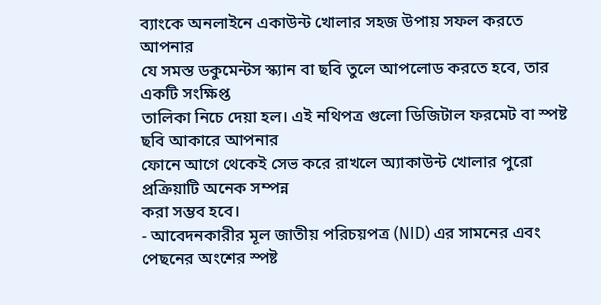ব্যাংকে অনলাইনে একাউন্ট খোলার সহজ উপায় সফল করতে আপনার
যে সমস্ত ডকুমেন্টস স্ক্যান বা ছবি তুলে আপলোড করতে হবে, তার একটি সংক্ষিপ্ত
তালিকা নিচে দেয়া হল। এই নথিপত্র গুলো ডিজিটাল ফরমেট বা স্পষ্ট ছবি আকারে আপনার
ফোনে আগে থেকেই সেভ করে রাখলে অ্যাকাউন্ট খোলার পুরো প্রক্রিয়াটি অনেক সম্পন্ন
করা সম্ভব হবে।
- আবেদনকারীর মূল জাতীয় পরিচয়পত্র (NID) এর সামনের এবং পেছনের অংশের স্পষ্ট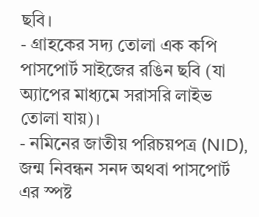ছবি।
- গ্রাহকের সদ্য তোলা এক কপি পাসপোর্ট সাইজের রঙিন ছবি (যা অ্যাপের মাধ্যমে সরাসরি লাইভ তোলা যায়)।
- নমিনের জাতীয় পরিচয়পত্র (NID), জন্ম নিবন্ধন সনদ অথবা পাসপোর্ট এর স্পষ্ট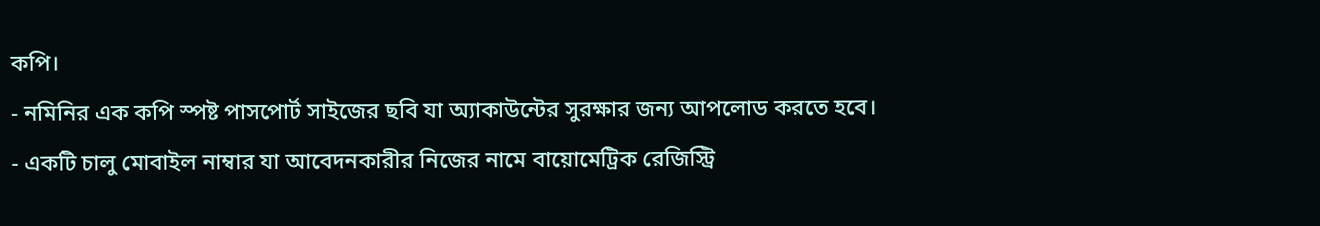কপি।
- নমিনির এক কপি স্পষ্ট পাসপোর্ট সাইজের ছবি যা অ্যাকাউন্টের সুরক্ষার জন্য আপলোড করতে হবে।
- একটি চালু মোবাইল নাম্বার যা আবেদনকারীর নিজের নামে বায়োমেট্রিক রেজিস্ট্রি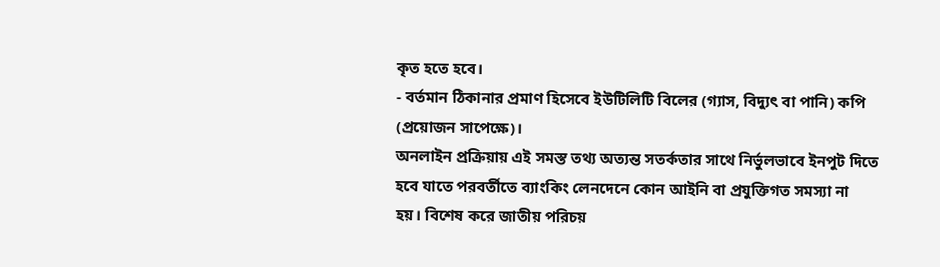কৃত হতে হবে।
- বর্তমান ঠিকানার প্রমাণ হিসেবে ইউটিলিটি বিলের (গ্যাস, বিদ্যুৎ বা পানি) কপি (প্রয়োজন সাপেক্ষে)।
অনলাইন প্রক্রিয়ায় এই সমস্ত তথ্য অত্যন্ত সতর্কতার সাথে নির্ভুলভাবে ইনপুট দিতে
হবে যাতে পরবর্তীতে ব্যাংকিং লেনদেনে কোন আইনি বা প্রযুক্তিগত সমস্যা না
হয়। বিশেষ করে জাতীয় পরিচয়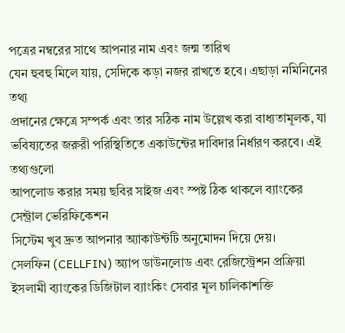পত্রের নম্বরের সাথে আপনার নাম এবং জন্ম তারিখ
যেন হুবহু মিলে যায়, সেদিকে কড়া নজর রাখতে হবে। এছাড়া নমিনিনের তথ্য
প্রদানের ক্ষেত্রে সম্পর্ক এবং তার সঠিক নাম উল্লেখ করা বাধ্যতামূলক, যা
ভবিষ্যতের জরুরী পরিস্থিতিতে একাউন্টের দাবিদার নির্ধারণ করবে। এই তথ্যগুলো
আপলোড করার সময় ছবির সাইজ এবং স্পষ্ট ঠিক থাকলে ব্যাংকের সেন্ট্রাল ভেরিফিকেশন
সিস্টেম খুব দ্রুত আপনার অ্যাকাউন্টটি অনুমোদন দিয়ে দেয়।
সেলফিন (CELLFIN) অ্যাপ ডাউনলোড এবং রেজিস্ট্রেশন প্রক্রিয়া
ইসলামী ব্যাংকের ডিজিটাল ব্যাংকিং সেবার মূল চালিকাশক্তি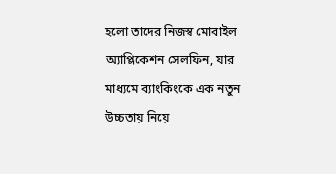হলো তাদের নিজস্ব মোবাইল
অ্যাপ্লিকেশন সেলফিন, যার মাধ্যমে ব্যাংকিংকে এক নতুন উচ্চতায় নিয়ে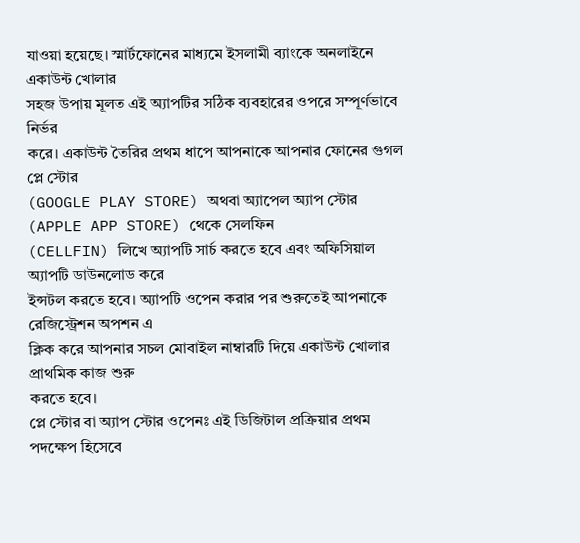যাওয়া হয়েছে। স্মার্টফোনের মাধ্যমে ইসলামী ব্যাংকে অনলাইনে একাউন্ট খোলার
সহজ উপায় মূলত এই অ্যাপটির সঠিক ব্যবহারের ওপরে সম্পূর্ণভাবে নির্ভর
করে। একাউন্ট তৈরির প্রথম ধাপে আপনাকে আপনার ফোনের গুগল প্লে স্টোর
(GOOGLE PLAY STORE) অথবা অ্যাপেল অ্যাপ স্টোর (APPLE APP STORE) থেকে সেলফিন
(CELLFIN) লিখে অ্যাপটি সার্চ করতে হবে এবং অফিসিয়াল অ্যাপটি ডাউনলোড করে
ইন্সটল করতে হবে। অ্যাপটি ওপেন করার পর শুরুতেই আপনাকে রেজিস্ট্রেশন অপশন এ
ক্লিক করে আপনার সচল মোবাইল নাম্বারটি দিয়ে একাউন্ট খোলার প্রাথমিক কাজ শুরু
করতে হবে।
প্লে স্টোর বা অ্যাপ স্টোর ওপেনঃ এই ডিজিটাল প্রক্রিয়ার প্রথম পদক্ষেপ হিসেবে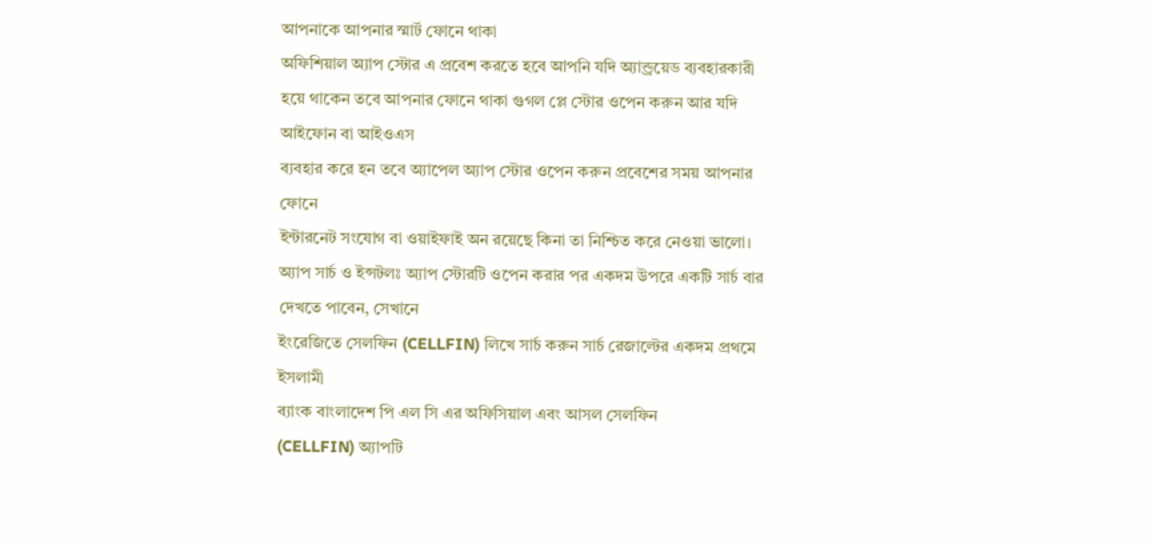আপনাকে আপনার স্মার্ট ফোনে থাকা
অফিশিয়াল অ্যাপ স্টোর এ প্রবেশ করতে হবে আপনি যদি অ্যান্ড্রয়েড ব্যবহারকারী
হয়ে থাকেন তবে আপনার ফোনে থাকা গুগল প্লে স্টোর ওপেন করুন আর যদি আইফোন বা আইওএস
ব্যবহার করে হন তবে অ্যাপেল অ্যাপ স্টোর ওপেন করুন প্রবেশের সময় আপনার ফোনে
ইন্টারনেট সংযোগ বা ওয়াইফাই অন রয়েছে কিনা তা নিশ্চিত করে নেওয়া ভালো।
অ্যাপ সার্চ ও ইন্সটলঃ অ্যাপ স্টোরটি ওপেন করার পর একদম উপরে একটি সার্চ বার দেখতে পাবেন, সেখানে
ইংরেজিতে সেলফিন (CELLFIN) লিখে সার্চ করুন সার্চ রেজাল্টের একদম প্রথমে ইসলামী
ব্যাংক বাংলাদেশ পি এল সি এর অফিসিয়াল এবং আসল সেলফিন
(CELLFIN) অ্যাপটি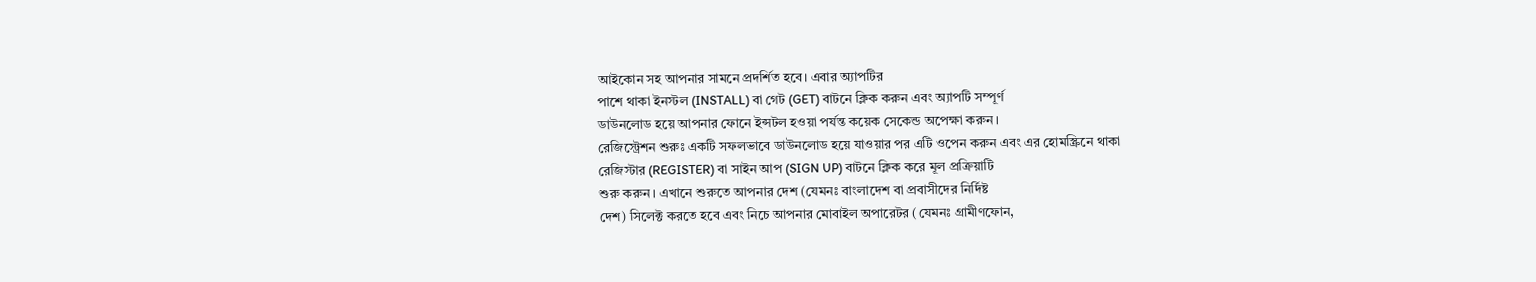আইকোন সহ আপনার সামনে প্রদর্শিত হবে। এবার অ্যাপটির
পাশে থাকা ইনস্টল (INSTALL) বা গেট (GET) বাটনে ক্লিক করুন এবং অ্যাপটি সম্পূর্ণ
ডাউনলোড হয়ে আপনার ফোনে ইন্সটল হওয়া পর্যন্ত কয়েক সেকেন্ড অপেক্ষা করুন।
রেজিস্ট্রেশন শুরুঃ একটি সফলভাবে ডাউনলোড হয়ে যাওয়ার পর এটি ওপেন করুন এবং এর হোমস্ক্রিনে থাকা
রেজিস্টার (REGISTER) বা সাইন আপ (SIGN UP) বাটনে ক্লিক করে মূল প্রক্রিয়াটি
শুরু করুন। এখানে শুরুতে আপনার দেশ (যেমনঃ বাংলাদেশ বা প্রবাসীদের নির্দিষ্ট
দেশ) সিলেক্ট করতে হবে এবং নিচে আপনার মোবাইল অপারেটর (যেমনঃ গ্রামীণফোন,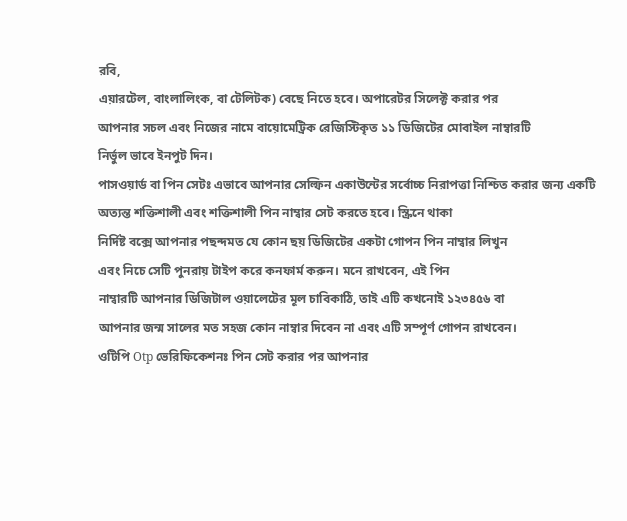রবি,
এয়ারটেল, বাংলালিংক, বা টেলিটক) বেছে নিতে হবে। অপারেটর সিলেক্ট করার পর
আপনার সচল এবং নিজের নামে বায়োমেট্রিক রেজিস্টিকৃত ১১ ডিজিটের মোবাইল নাম্বারটি
নির্ভুল ভাবে ইনপুট দিন।
পাসওয়ার্ড বা পিন সেটঃ এভাবে আপনার সেল্ফিন একাউন্টের সর্বোচ্চ নিরাপত্তা নিশ্চিত করার জন্য একটি
অত্যন্ত শক্তিশালী এবং শক্তিশালী পিন নাম্বার সেট করতে হবে। স্ক্রিনে থাকা
নির্দিষ্ট বক্সে আপনার পছন্দমত যে কোন ছয় ডিজিটের একটা গোপন পিন নাম্বার লিখুন
এবং নিচে সেটি পুনরায় টাইপ করে কনফার্ম করুন। মনে রাখবেন, এই পিন
নাম্বারটি আপনার ডিজিটাল ওয়ালেটের মূল চাবিকাঠি, তাই এটি কখনোই ১২৩৪৫৬ বা
আপনার জন্ম সালের মত সহজ কোন নাম্বার দিবেন না এবং এটি সম্পূর্ণ গোপন রাখবেন।
ওটিপি Otp ভেরিফিকেশনঃ পিন সেট করার পর আপনার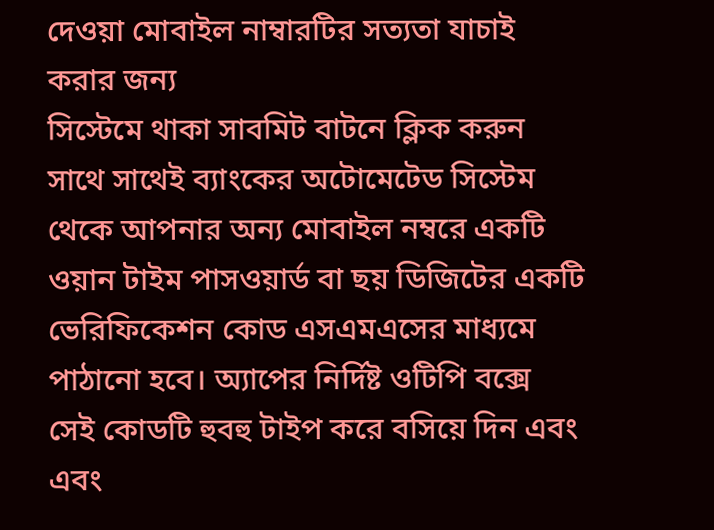দেওয়া মোবাইল নাম্বারটির সত্যতা যাচাই করার জন্য
সিস্টেমে থাকা সাবমিট বাটনে ক্লিক করুন সাথে সাথেই ব্যাংকের অটোমেটেড সিস্টেম
থেকে আপনার অন্য মোবাইল নম্বরে একটি ওয়ান টাইম পাসওয়ার্ড বা ছয় ডিজিটের একটি
ভেরিফিকেশন কোড এসএমএসের মাধ্যমে পাঠানো হবে। অ্যাপের নির্দিষ্ট ওটিপি বক্সে
সেই কোডটি হুবহু টাইপ করে বসিয়ে দিন এবং এবং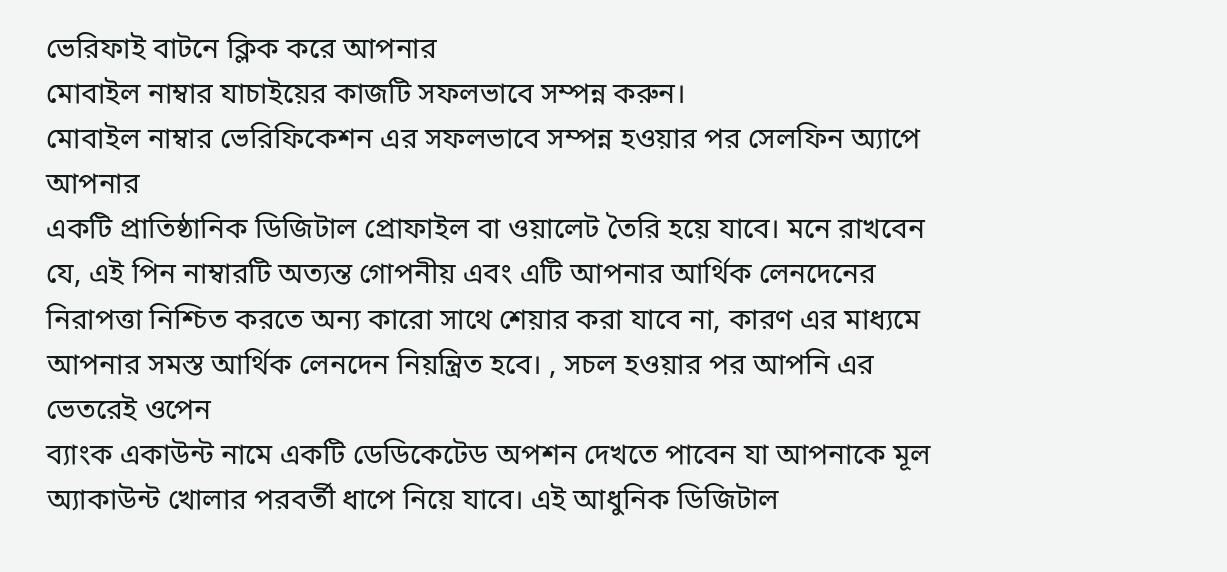ভেরিফাই বাটনে ক্লিক করে আপনার
মোবাইল নাম্বার যাচাইয়ের কাজটি সফলভাবে সম্পন্ন করুন।
মোবাইল নাম্বার ভেরিফিকেশন এর সফলভাবে সম্পন্ন হওয়ার পর সেলফিন অ্যাপে আপনার
একটি প্রাতিষ্ঠানিক ডিজিটাল প্রোফাইল বা ওয়ালেট তৈরি হয়ে যাবে। মনে রাখবেন
যে, এই পিন নাম্বারটি অত্যন্ত গোপনীয় এবং এটি আপনার আর্থিক লেনদেনের
নিরাপত্তা নিশ্চিত করতে অন্য কারো সাথে শেয়ার করা যাবে না, কারণ এর মাধ্যমে
আপনার সমস্ত আর্থিক লেনদেন নিয়ন্ত্রিত হবে। , সচল হওয়ার পর আপনি এর ভেতরেই ওপেন
ব্যাংক একাউন্ট নামে একটি ডেডিকেটেড অপশন দেখতে পাবেন যা আপনাকে মূল
অ্যাকাউন্ট খোলার পরবর্তী ধাপে নিয়ে যাবে। এই আধুনিক ডিজিটাল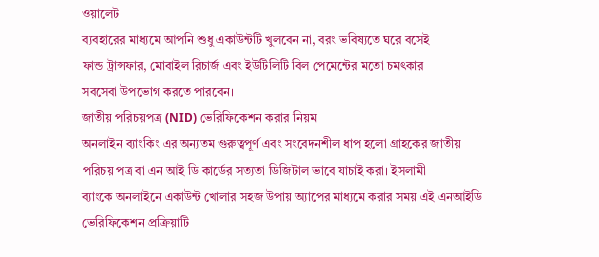ওয়ালেট
ব্যবহারের মাধ্যমে আপনি শুধু একাউন্টটি খুলবেন না, বরং ভবিষ্যতে ঘরে বসেই
ফান্ড ট্রান্সফার, মোবাইল রিচার্জ এবং ইউটিলিটি বিল পেমেন্টের মতো চমৎকার
সবসেবা উপভোগ করতে পারবেন।
জাতীয় পরিচয়পত্র (NID) ভেরিফিকেশন করার নিয়ম
অনলাইন ব্যাংকিং এর অন্যতম গুরুত্বপূর্ণ এবং সংবেদনশীল ধাপ হলো গ্রাহকের জাতীয়
পরিচয় পত্র বা এন আই ডি কার্ডের সত্যতা ডিজিটাল ভাবে যাচাই করা। ইসলামী
ব্যাংকে অনলাইনে একাউন্ট খোলার সহজ উপায় অ্যাপের মাধ্যমে করার সময় এই এনআইডি
ভেরিফিকেশন প্রক্রিয়াটি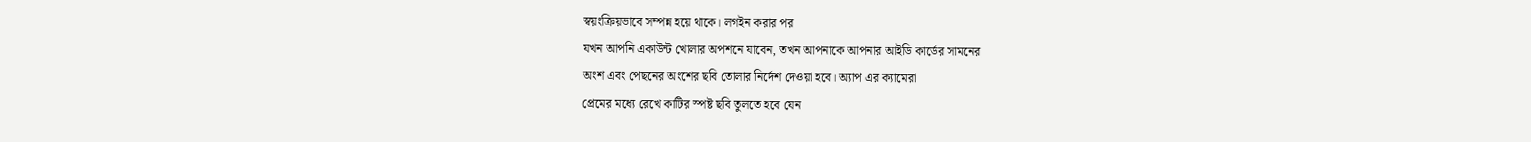স্বয়ংক্রিয়ভাবে সম্পন্ন হয়ে থাকে। লগইন করার পর
যখন আপনি একাউন্ট খোলার অপশনে যাবেন, তখন আপনাকে আপনার আইডি কার্ডের সামনের
অংশ এবং পেছনের অংশের ছবি তোলার নির্দেশ দেওয়া হবে। অ্যাপ এর ক্যামেরা
প্রেমের মধ্যে রেখে কাটির স্পষ্ট ছবি তুলতে হবে যেন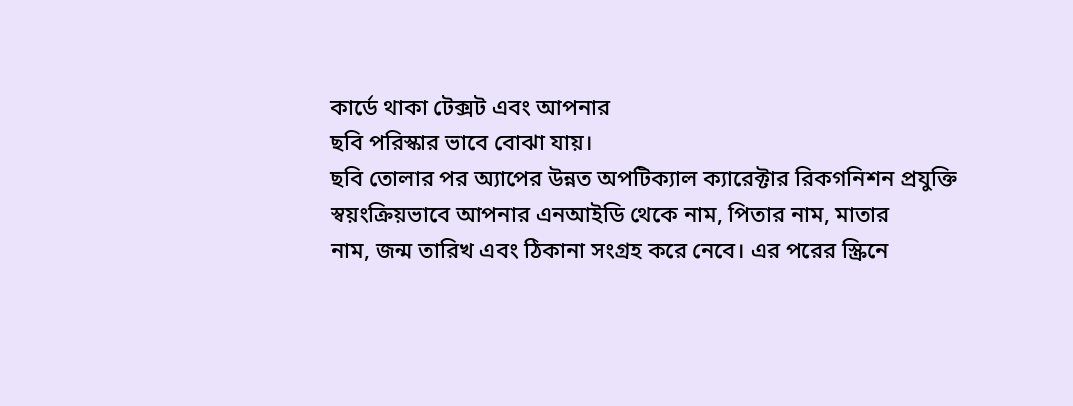কার্ডে থাকা টেক্সট এবং আপনার
ছবি পরিস্কার ভাবে বোঝা যায়।
ছবি তোলার পর অ্যাপের উন্নত অপটিক্যাল ক্যারেক্টার রিকগনিশন প্রযুক্তি
স্বয়ংক্রিয়ভাবে আপনার এনআইডি থেকে নাম, পিতার নাম, মাতার
নাম, জন্ম তারিখ এবং ঠিকানা সংগ্রহ করে নেবে। এর পরের স্ক্রিনে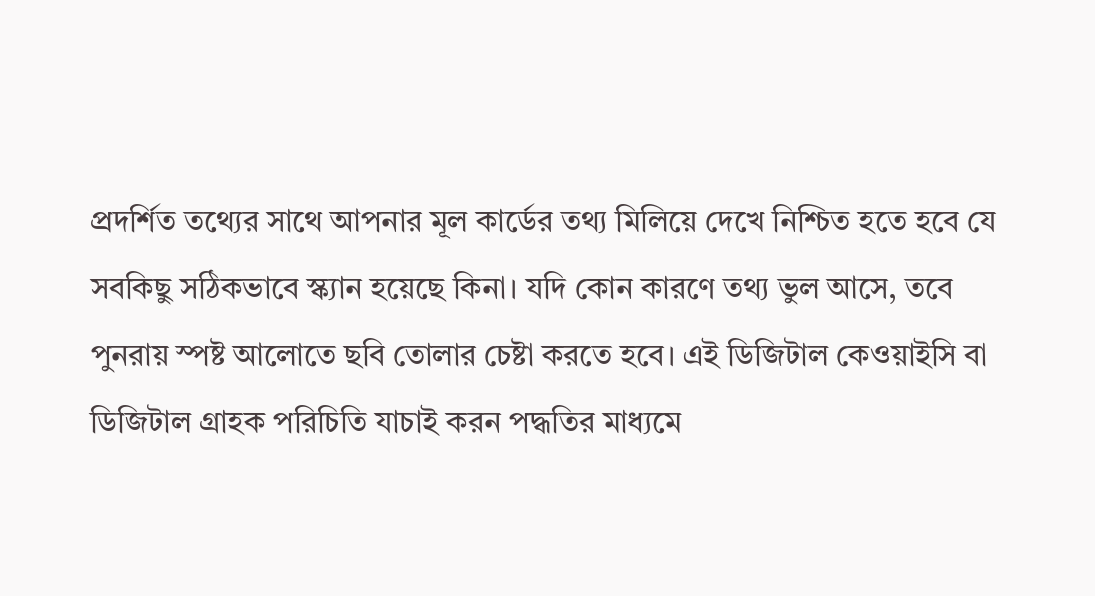প্রদর্শিত তথ্যের সাথে আপনার মূল কার্ডের তথ্য মিলিয়ে দেখে নিশ্চিত হতে হবে যে
সবকিছু সঠিকভাবে স্ক্যান হয়েছে কিনা। যদি কোন কারণে তথ্য ভুল আসে, তবে
পুনরায় স্পষ্ট আলোতে ছবি তোলার চেষ্টা করতে হবে। এই ডিজিটাল কেওয়াইসি বা
ডিজিটাল গ্রাহক পরিচিতি যাচাই করন পদ্ধতির মাধ্যমে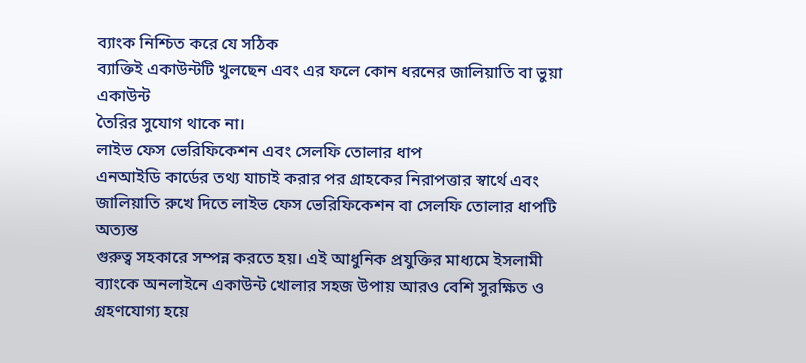ব্যাংক নিশ্চিত করে যে সঠিক
ব্যাক্তিই একাউন্টটি খুলছেন এবং এর ফলে কোন ধরনের জালিয়াতি বা ভুয়া একাউন্ট
তৈরির সুযোগ থাকে না।
লাইভ ফেস ভেরিফিকেশন এবং সেলফি তোলার ধাপ
এনআইডি কার্ডের তথ্য যাচাই করার পর গ্রাহকের নিরাপত্তার স্বার্থে এবং
জালিয়াতি রুখে দিতে লাইভ ফেস ভেরিফিকেশন বা সেলফি তোলার ধাপটি অত্যন্ত
গুরুত্ব সহকারে সম্পন্ন করতে হয়। এই আধুনিক প্রযুক্তির মাধ্যমে ইসলামী
ব্যাংকে অনলাইনে একাউন্ট খোলার সহজ উপায় আরও বেশি সুরক্ষিত ও গ্রহণযোগ্য হয়ে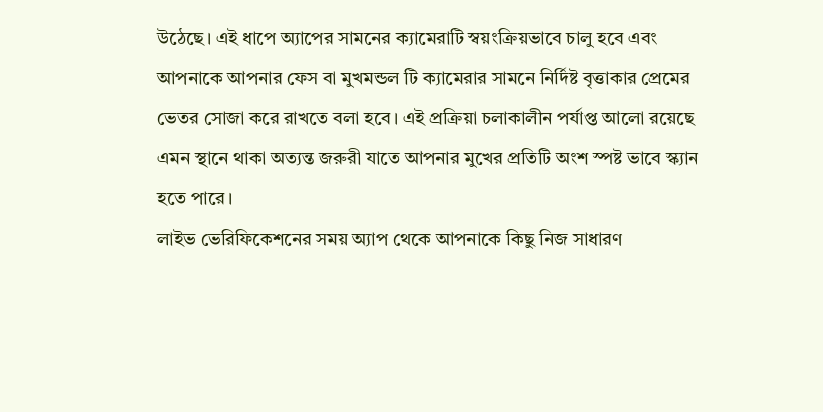উঠেছে। এই ধাপে অ্যাপের সামনের ক্যামেরাটি স্বয়ংক্রিয়ভাবে চালু হবে এবং
আপনাকে আপনার ফেস বা মুখমন্ডল টি ক্যামেরার সামনে নির্দিষ্ট বৃত্তাকার প্রেমের
ভেতর সোজা করে রাখতে বলা হবে। এই প্রক্রিয়া চলাকালীন পর্যাপ্ত আলো রয়েছে
এমন স্থানে থাকা অত্যন্ত জরুরী যাতে আপনার মুখের প্রতিটি অংশ স্পষ্ট ভাবে স্ক্যান
হতে পারে।
লাইভ ভেরিফিকেশনের সময় অ্যাপ থেকে আপনাকে কিছু নিজ সাধারণ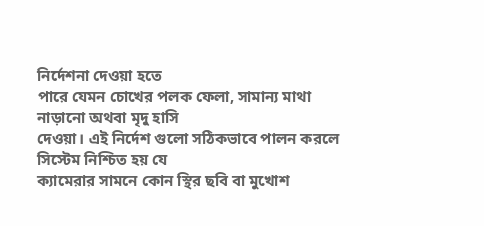নির্দেশনা দেওয়া হতে
পারে যেমন চোখের পলক ফেলা, সামান্য মাথা নাড়ানো অথবা মৃদু হাসি
দেওয়া। এই নির্দেশ গুলো সঠিকভাবে পালন করলে সিস্টেম নিশ্চিত হয় যে
ক্যামেরার সামনে কোন স্থির ছবি বা মুখোশ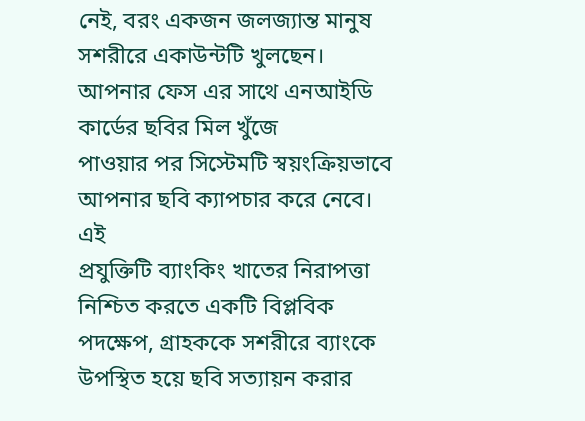নেই, বরং একজন জলজ্যান্ত মানুষ
সশরীরে একাউন্টটি খুলছেন। আপনার ফেস এর সাথে এনআইডি কার্ডের ছবির মিল খুঁজে
পাওয়ার পর সিস্টেমটি স্বয়ংক্রিয়ভাবে আপনার ছবি ক্যাপচার করে নেবে। এই
প্রযুক্তিটি ব্যাংকিং খাতের নিরাপত্তা নিশ্চিত করতে একটি বিপ্লবিক
পদক্ষেপ, গ্রাহককে সশরীরে ব্যাংকে উপস্থিত হয়ে ছবি সত্যায়ন করার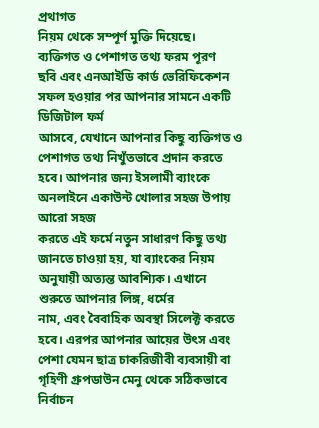প্রথাগত
নিয়ম থেকে সম্পূর্ণ মুক্তি দিয়েছে।
ব্যক্তিগত ও পেশাগত তথ্য ফরম পূরণ
ছবি এবং এনআইডি কার্ড ভেরিফিকেশন সফল হওয়ার পর আপনার সামনে একটি ডিজিটাল ফর্ম
আসবে, যেখানে আপনার কিছু ব্যক্তিগত ও পেশাগত তথ্য নিখুঁতভাবে প্রদান করতে
হবে। আপনার জন্য ইসলামী ব্যাংকে অনলাইনে একাউন্ট খোলার সহজ উপায় আরো সহজ
করতে এই ফর্মে নতুন সাধারণ কিছু তথ্য জানতে চাওয়া হয়, যা ব্যাংকের নিয়ম
অনুযায়ী অত্যন্ত আবশ্যিক। এখানে শুরুতে আপনার লিঙ্গ, ধর্মের
নাম, এবং বৈবাহিক অবস্থা সিলেক্ট করতে হবে। এরপর আপনার আয়ের উৎস এবং
পেশা যেমন ছাত্র চাকরিজীবী ব্যবসায়ী বা গৃহিণী গ্রুপডাউন মেনু থেকে সঠিকভাবে
নির্বাচন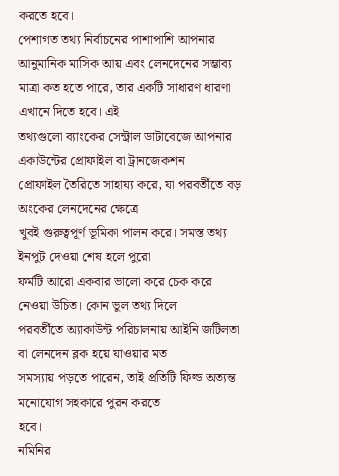করতে হবে।
পেশাগত তথ্য নির্বাচনের পাশাপাশি আপনার আনুমানিক মাসিক আয় এবং লেনদেনের সম্ভাব্য
মাত্রা কত হতে পারে, তার একটি সাধারণ ধারণা এখানে দিতে হবে। এই
তথ্যগুলো ব্যাংকের সেন্ট্রাল ডাটাবেজে আপনার একাউন্টের প্রোফাইল বা ট্রানজেকশন
প্রোফাইল তৈরিতে সাহায্য করে, যা পরবর্তীতে বড় অংকের লেনদেনের ক্ষেত্রে
খুবই গুরুত্বপূর্ণ ভূমিকা পালন করে। সমস্ত তথ্য ইনপুট দেওয়া শেষ হলে পুরো
ফর্মটি আরো একবার ভালো করে চেক করে নেওয়া উচিত। কোন ভুল তথ্য দিলে
পরবর্তীতে অ্যাকাউন্ট পরিচালনায় আইনি জটিলতা বা লেনদেন ব্লক হয়ে যাওয়ার মত
সমস্যায় পড়তে পারেন, তাই প্রতিটি ফিল্ড অত্যন্ত মনোযোগ সহকারে পুরন করতে
হবে।
নমিনির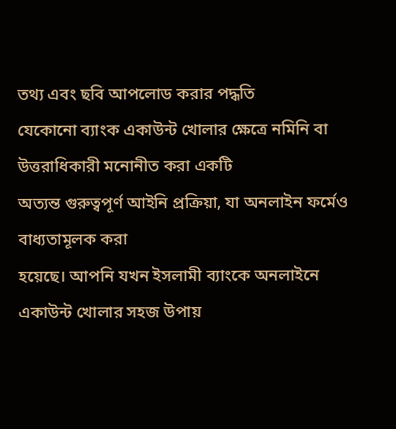তথ্য এবং ছবি আপলোড করার পদ্ধতি
যেকোনো ব্যাংক একাউন্ট খোলার ক্ষেত্রে নমিনি বা উত্তরাধিকারী মনোনীত করা একটি
অত্যন্ত গুরুত্বপূর্ণ আইনি প্রক্রিয়া, যা অনলাইন ফর্মেও বাধ্যতামূলক করা
হয়েছে। আপনি যখন ইসলামী ব্যাংকে অনলাইনে একাউন্ট খোলার সহজ উপায়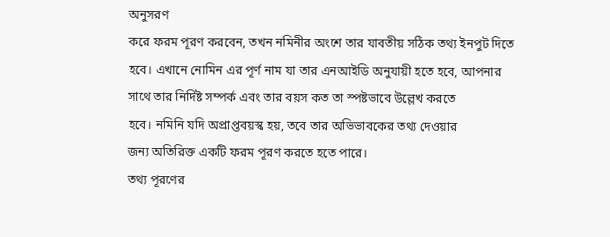অনুসরণ
করে ফরম পূরণ করবেন, তখন নমিনীর অংশে তার যাবতীয় সঠিক তথ্য ইনপুট দিতে
হবে। এখানে নোমিন এর পূর্ণ নাম যা তার এনআইডি অনুযায়ী হতে হবে, আপনার
সাথে তার নির্দিষ্ট সম্পর্ক এবং তার বয়স কত তা স্পষ্টভাবে উল্লেখ করতে
হবে। নমিনি যদি অপ্রাপ্তবয়স্ক হয়, তবে তার অভিভাবকের তথ্য দেওয়ার
জন্য অতিরিক্ত একটি ফরম পূরণ করতে হতে পারে।
তথ্য পূরণের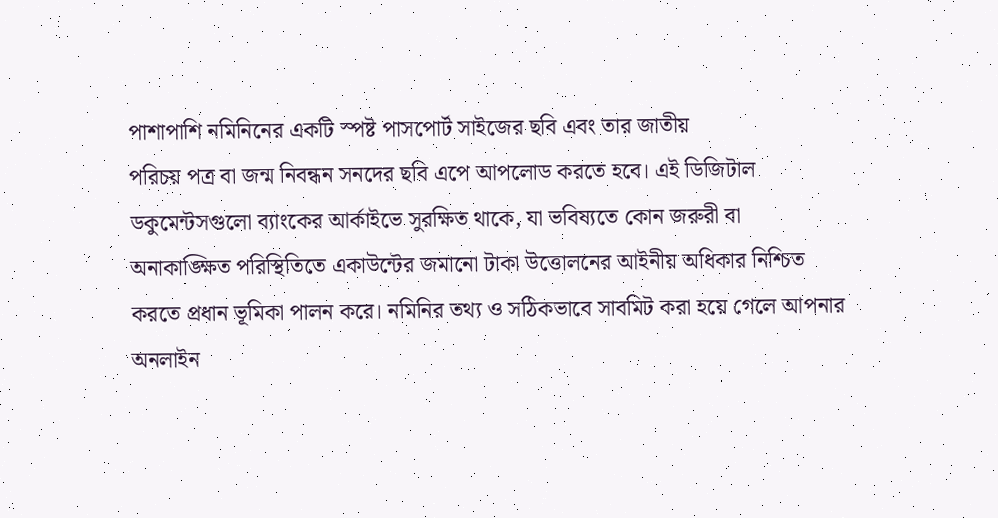পাশাপাশি নমিনিনের একটি স্পষ্ট পাসপোর্ট সাইজের ছবি এবং তার জাতীয়
পরিচয় পত্র বা জন্ম নিবন্ধন সনদের ছবি এপে আপলোড করতে হবে। এই ডিজিটাল
ডকুমেন্টসগুলো ব্যাংকের আর্কাইভে সুরক্ষিত থাকে, যা ভবিষ্যতে কোন জরুরী বা
অনাকাঙ্ক্ষিত পরিস্থিতিতে একাউন্টের জমানো টাকা উত্তোলনের আইনীয় অধিকার নিশ্চিত
করতে প্রধান ভূমিকা পালন করে। নমিনির তথ্য ও সঠিকভাবে সাবমিট করা হয়ে গেলে আপনার
অনলাইন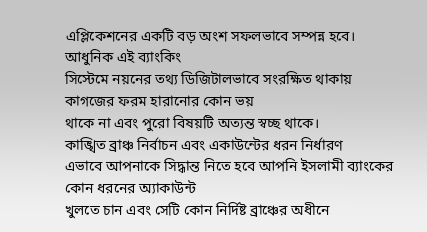এপ্লিকেশনের একটি বড় অংশ সফলভাবে সম্পন্ন হবে। আধুনিক এই ব্যাংকিং
সিস্টেমে নয়নের তথ্য ডিজিটালভাবে সংরক্ষিত থাকায় কাগজের ফরম হারানোর কোন ভয়
থাকে না এবং পুরো বিষয়টি অত্যন্ত স্বচ্ছ থাকে।
কাঙ্খিত ব্রাঞ্চ নির্বাচন এবং একাউন্টের ধরন নির্ধারণ
এভাবে আপনাকে সিদ্ধান্ত নিতে হবে আপনি ইসলামী ব্যাংকের কোন ধরনের অ্যাকাউন্ট
খুলতে চান এবং সেটি কোন নির্দিষ্ট ব্রাঞ্চের অধীনে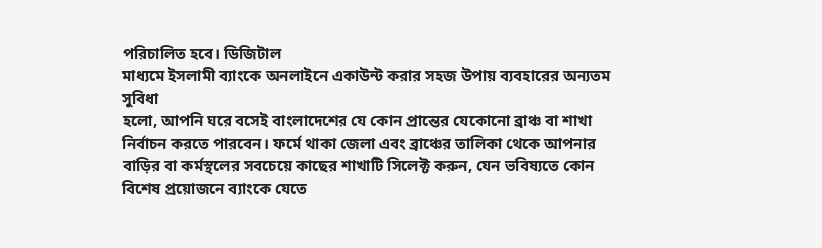পরিচালিত হবে। ডিজিটাল
মাধ্যমে ইসলামী ব্যাংকে অনলাইনে একাউন্ট করার সহজ উপায় ব্যবহারের অন্যতম সুবিধা
হলো, আপনি ঘরে বসেই বাংলাদেশের যে কোন প্রান্তের যেকোনো ব্রাঞ্চ বা শাখা
নির্বাচন করতে পারবেন। ফর্মে থাকা জেলা এবং ব্রাঞ্চের তালিকা থেকে আপনার
বাড়ির বা কর্মস্থলের সবচেয়ে কাছের শাখাটি সিলেক্ট করুন, যেন ভবিষ্যতে কোন
বিশেষ প্রয়োজনে ব্যাংকে যেতে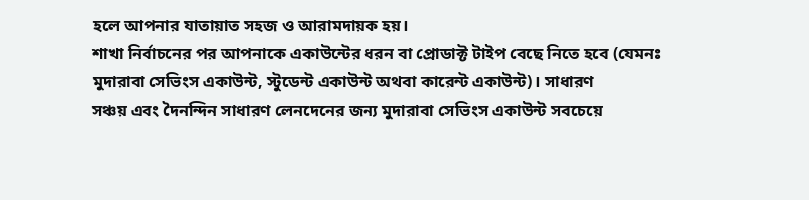হলে আপনার যাতায়াত সহজ ও আরামদায়ক হয়।
শাখা নির্বাচনের পর আপনাকে একাউন্টের ধরন বা প্রোডাক্ট টাইপ বেছে নিতে হবে (যেমনঃ
মুদারাবা সেভিংস একাউন্ট, স্টুডেন্ট একাউন্ট অথবা কারেন্ট একাউন্ট)। সাধারণ
সঞ্চয় এবং দৈনন্দিন সাধারণ লেনদেনের জন্য মুদারাবা সেভিংস একাউন্ট সবচেয়ে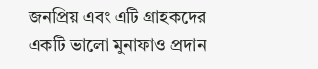জনপ্রিয় এবং এটি গ্রাহকদের একটি ভালো মুনাফাও প্রদান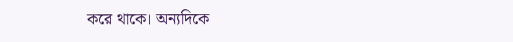করে থাকে। অন্যদিকে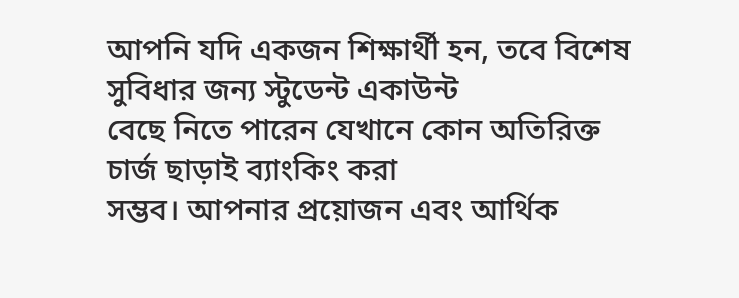আপনি যদি একজন শিক্ষার্থী হন, তবে বিশেষ সুবিধার জন্য স্টুডেন্ট একাউন্ট
বেছে নিতে পারেন যেখানে কোন অতিরিক্ত চার্জ ছাড়াই ব্যাংকিং করা
সম্ভব। আপনার প্রয়োজন এবং আর্থিক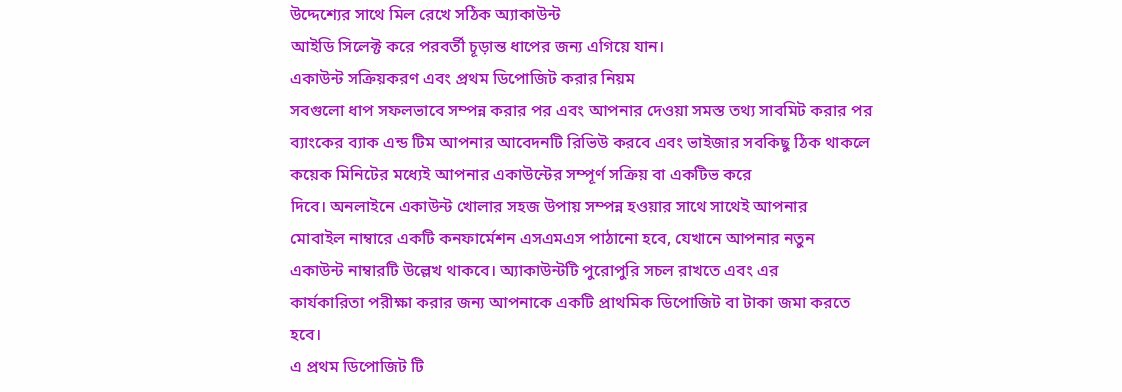উদ্দেশ্যের সাথে মিল রেখে সঠিক অ্যাকাউন্ট
আইডি সিলেক্ট করে পরবর্তী চূড়ান্ত ধাপের জন্য এগিয়ে যান।
একাউন্ট সক্রিয়করণ এবং প্রথম ডিপোজিট করার নিয়ম
সবগুলো ধাপ সফলভাবে সম্পন্ন করার পর এবং আপনার দেওয়া সমস্ত তথ্য সাবমিট করার পর
ব্যাংকের ব্যাক এন্ড টিম আপনার আবেদনটি রিভিউ করবে এবং ভাইজার সবকিছু ঠিক থাকলে
কয়েক মিনিটের মধ্যেই আপনার একাউন্টের সম্পূর্ণ সক্রিয় বা একটিভ করে
দিবে। অনলাইনে একাউন্ট খোলার সহজ উপায় সম্পন্ন হওয়ার সাথে সাথেই আপনার
মোবাইল নাম্বারে একটি কনফার্মেশন এসএমএস পাঠানো হবে, যেখানে আপনার নতুন
একাউন্ট নাম্বারটি উল্লেখ থাকবে। অ্যাকাউন্টটি পুরোপুরি সচল রাখতে এবং এর
কার্যকারিতা পরীক্ষা করার জন্য আপনাকে একটি প্রাথমিক ডিপোজিট বা টাকা জমা করতে
হবে।
এ প্রথম ডিপোজিট টি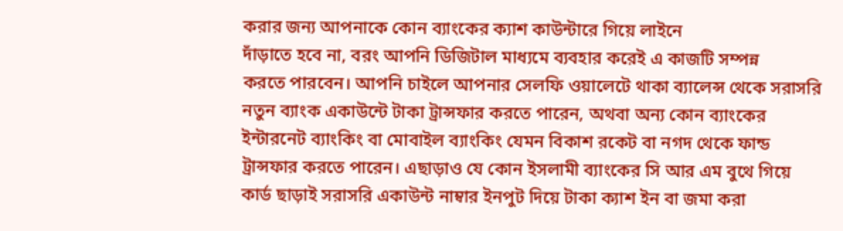করার জন্য আপনাকে কোন ব্যাংকের ক্যাশ কাউন্টারে গিয়ে লাইনে
দাঁড়াতে হবে না, বরং আপনি ডিজিটাল মাধ্যমে ব্যবহার করেই এ কাজটি সম্পন্ন
করতে পারবেন। আপনি চাইলে আপনার সেলফি ওয়ালেটে থাকা ব্যালেন্স থেকে সরাসরি
নতুন ব্যাংক একাউন্টে টাকা ট্রান্সফার করতে পারেন, অথবা অন্য কোন ব্যাংকের
ইন্টারনেট ব্যাংকিং বা মোবাইল ব্যাংকিং যেমন বিকাশ রকেট বা নগদ থেকে ফান্ড
ট্রান্সফার করতে পারেন। এছাড়াও যে কোন ইসলামী ব্যাংকের সি আর এম বুথে গিয়ে
কার্ড ছাড়াই সরাসরি একাউন্ট নাম্বার ইনপুট দিয়ে টাকা ক্যাশ ইন বা জমা করা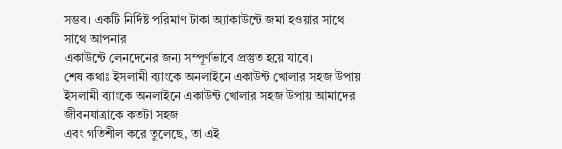সম্ভব। একটি নির্দিষ্ট পরিমাণ টাকা অ্যাকাউন্টে জমা হওয়ার সাথে সাথে আপনার
একাউন্টে লেনদেনের জন্য সম্পূর্ণভাবে প্রস্তুত হয়ে যাবে।
শেষ কথাঃ ইসলামী ব্যাংকে অনলাইনে একাউন্ট খোলার সহজ উপায়
ইসলামী ব্যাংকে অনলাইনে একাউন্ট খোলার সহজ উপায় আমাদের জীবনযাত্রাকে কতটা সহজ
এবং গতিশীল করে তুলেছে, তা এই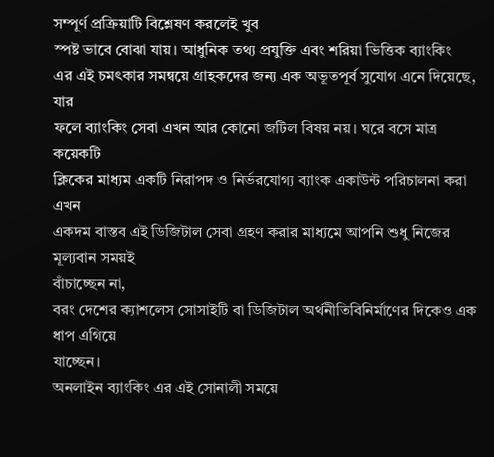সম্পূর্ণ প্রক্রিয়াটি বিশ্লেষণ করলেই খুব
স্পষ্ট ভাবে বোঝা যায়। আধুনিক তথ্য প্রযুক্তি এবং শরিয়া ভিত্তিক ব্যাংকিং
এর এই চমৎকার সমন্বয়ে গ্রাহকদের জন্য এক অভূতপূর্ব সুযোগ এনে দিয়েছে, যার
ফলে ব্যাংকিং সেবা এখন আর কোনো জটিল বিষয় নয়। ঘরে বসে মাত্র কয়েকটি
ক্লিকের মাধ্যম একটি নিরাপদ ও নির্ভরযোগ্য ব্যাংক একাউন্ট পরিচালনা করা এখন
একদম বাস্তব এই ডিজিটাল সেবা গ্রহণ করার মাধ্যমে আপনি শুধু নিজের মূল্যবান সময়ই
বাঁচাচ্ছেন না,
বরং দেশের ক্যাশলেস সোসাইটি বা ডিজিটাল অর্থনীতিবিনির্মাণের দিকেও এক ধাপ এগিয়ে
যাচ্ছেন।
অনলাইন ব্যাংকিং এর এই সোনালী সময়ে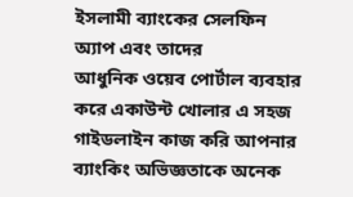ইসলামী ব্যাংকের সেলফিন অ্যাপ এবং তাদের
আধুনিক ওয়েব পোর্টাল ব্যবহার করে একাউন্ট খোলার এ সহজ গাইডলাইন কাজ করি আপনার
ব্যাংকিং অভিজ্ঞতাকে অনেক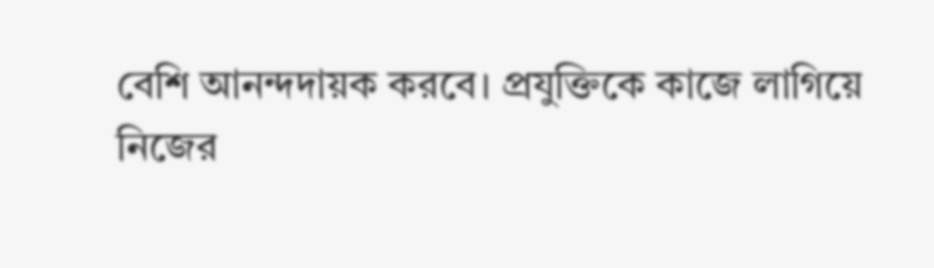বেশি আনন্দদায়ক করবে। প্রযুক্তিকে কাজে লাগিয়ে
নিজের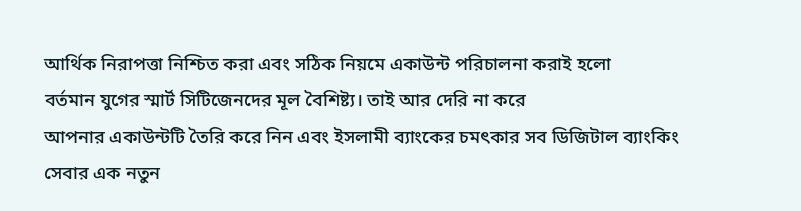আর্থিক নিরাপত্তা নিশ্চিত করা এবং সঠিক নিয়মে একাউন্ট পরিচালনা করাই হলো
বর্তমান যুগের স্মার্ট সিটিজেনদের মূল বৈশিষ্ট্য। তাই আর দেরি না করে
আপনার একাউন্টটি তৈরি করে নিন এবং ইসলামী ব্যাংকের চমৎকার সব ডিজিটাল ব্যাংকিং
সেবার এক নতুন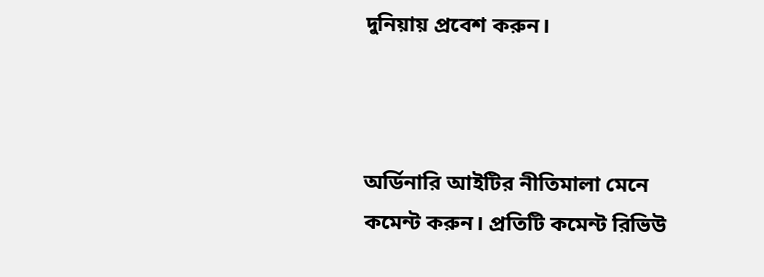দুনিয়ায় প্রবেশ করুন।



অর্ডিনারি আইটির নীতিমালা মেনে কমেন্ট করুন। প্রতিটি কমেন্ট রিভিউ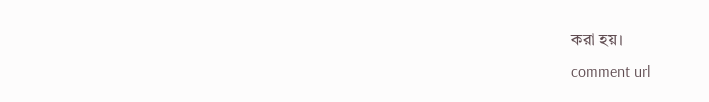করা হয়।
comment url